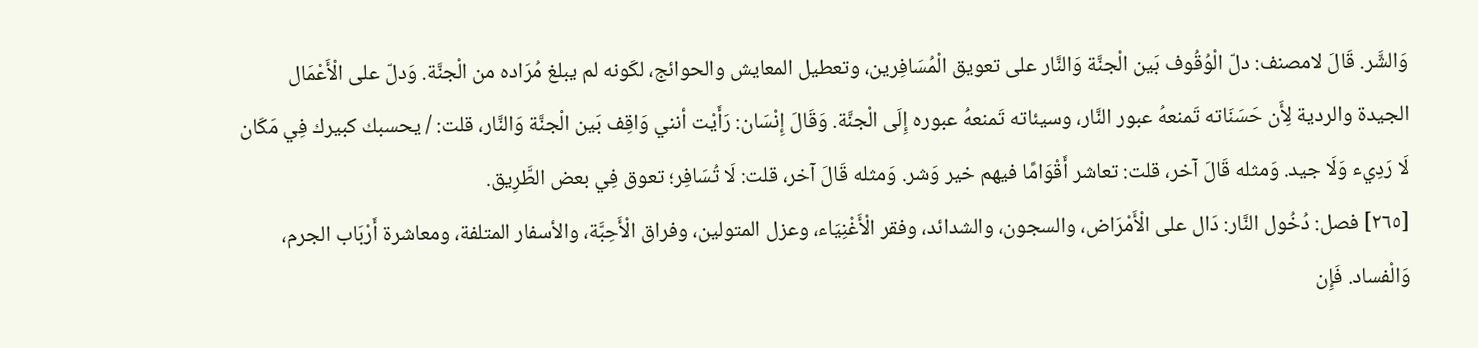وَالشَّر. قَالَ لامصنف: دلّ الْوُقُوف بَين الْجنَّة وَالنَّار على تعويق الْمُسَافِرين، وتعطيل المعايش والحوائج، لكَونه لم يبلغ مُرَاده من الْجنَّة. وَدلّ على الْأَعْمَال الجيدة والردية لِأَن حَسَنَاته تَمنعهُ عبور النَّار، وسيئاته تَمنعهُ عبوره إِلَى الْجنَّة. وَقَالَ إِنْسَان: رَأَيْت أنني وَاقِف بَين الْجنَّة وَالنَّار، قلت: / يحسبك كبيرك فِي مَكَان لَا رَدِيء وَلَا جيد. وَمثله قَالَ آخر، قلت: تعاشر أَقْوَامًا فيهم خير وَشر. وَمثله قَالَ آخر، قلت: لَا تُسَافِر؛ تعوق فِي بعض الطَّرِيق.
[٢٦٥] فصل: دُخُول النَّار: دَال على الْأَمْرَاض، والسجون، والشدائد، وفقر الْأَغْنِيَاء، وعزل المتولين، وفراق الْأَحِبَّة، والأسفار المتلفة، ومعاشرة أَرْبَاب الجرم، وَالْفساد. فَإِن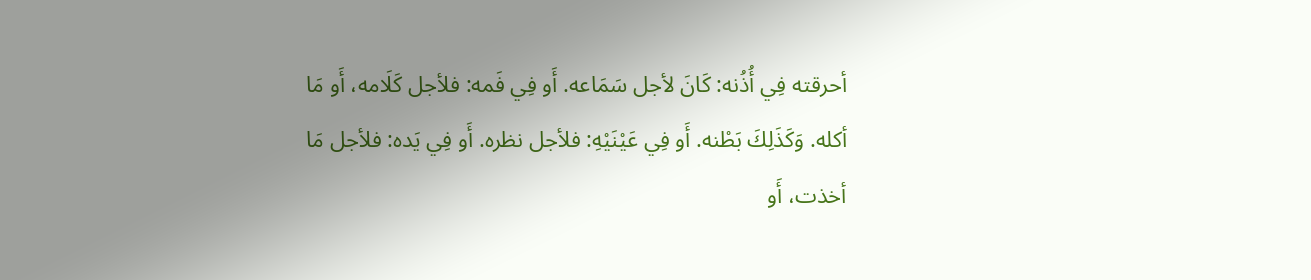أحرقته فِي أُذُنه: كَانَ لأجل سَمَاعه. أَو فِي فَمه: فلأجل كَلَامه، أَو مَا أكله. وَكَذَلِكَ بَطْنه. أَو فِي عَيْنَيْهِ: فلأجل نظره. أَو فِي يَده: فلأجل مَا أخذت، أَو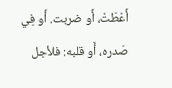أَعْطَتْ، أَو ضربت. أَو فِي صَدره، أَو قلبه: فلأجل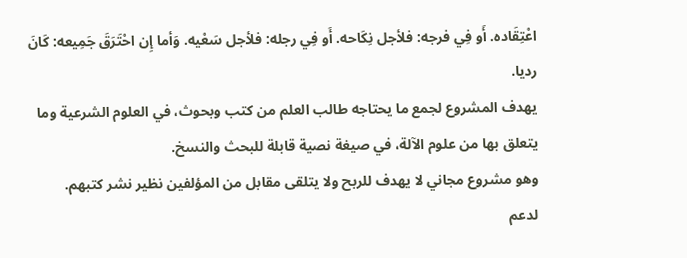اعْتِقَاده. أَو فِي فرجه: فلأجل نِكَاحه. أَو فِي رجله: فلأجل سَعْيه. وَأما إِن احْتَرَقَ جَمِيعه: كَانَ رديا.
يهدف المشروع لجمع ما يحتاجه طالب العلم من كتب وبحوث، في العلوم الشرعية وما يتعلق بها من علوم الآلة، في صيغة نصية قابلة للبحث والنسخ.
وهو مشروع مجاني لا يهدف للربح ولا يتلقى مقابل من المؤلفين نظير نشر كتبهم.
لدعم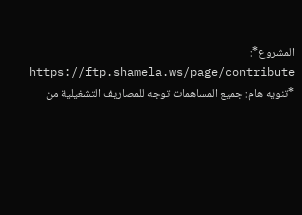المشروع*: https://ftp.shamela.ws/page/contribute
*تنويه هام: جميع المساهمات توجه للمصاريف التشغيلية من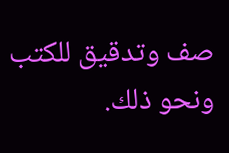صف وتدقيق للكتب ونحو ذلك.